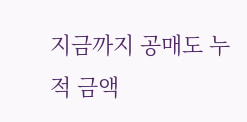지금까지 공매도 누적 금액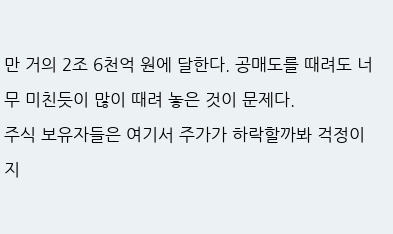만 거의 2조 6천억 원에 달한다. 공매도를 때려도 너무 미친듯이 많이 때려 놓은 것이 문제다.
주식 보유자들은 여기서 주가가 하락할까봐 걱정이지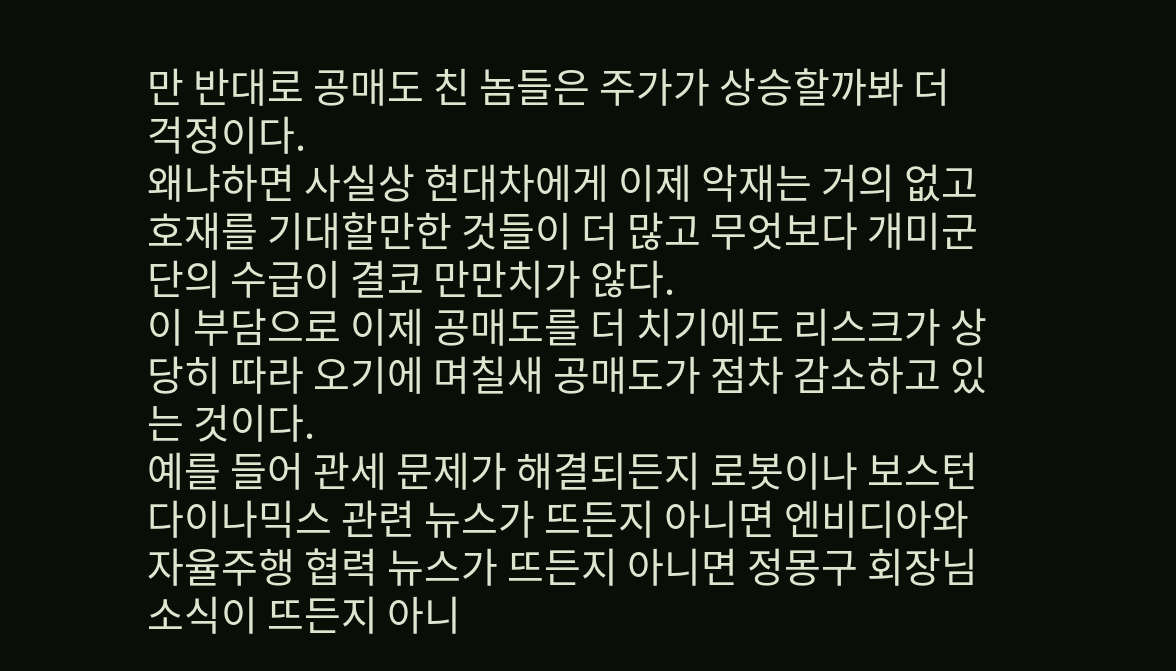만 반대로 공매도 친 놈들은 주가가 상승할까봐 더 걱정이다.
왜냐하면 사실상 현대차에게 이제 악재는 거의 없고 호재를 기대할만한 것들이 더 많고 무엇보다 개미군단의 수급이 결코 만만치가 않다.
이 부담으로 이제 공매도를 더 치기에도 리스크가 상당히 따라 오기에 며칠새 공매도가 점차 감소하고 있는 것이다.
예를 들어 관세 문제가 해결되든지 로봇이나 보스턴 다이나믹스 관련 뉴스가 뜨든지 아니면 엔비디아와 자율주행 협력 뉴스가 뜨든지 아니면 정몽구 회장님 소식이 뜨든지 아니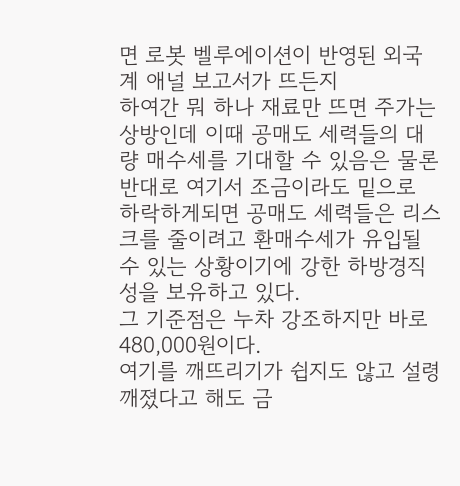면 로봇 벨루에이션이 반영된 외국계 애널 보고서가 뜨든지
하여간 뭐 하나 재료만 뜨면 주가는 상방인데 이때 공매도 세력들의 대량 매수세를 기대할 수 있음은 물론 반대로 여기서 조금이라도 밑으로 하락하게되면 공매도 세력들은 리스크를 줄이려고 환매수세가 유입될 수 있는 상황이기에 강한 하방경직성을 보유하고 있다.
그 기준점은 누차 강조하지만 바로 480,000원이다.
여기를 깨뜨리기가 쉽지도 않고 설령 깨졌다고 해도 금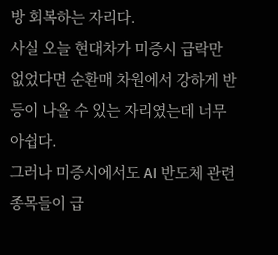방 회복하는 자리다.
사실 오늘 현대차가 미증시 급락만 없었다면 순환매 차원에서 강하게 반등이 나올 수 있는 자리였는데 너무 아쉽다.
그러나 미증시에서도 AI 반도체 관련 종목들이 급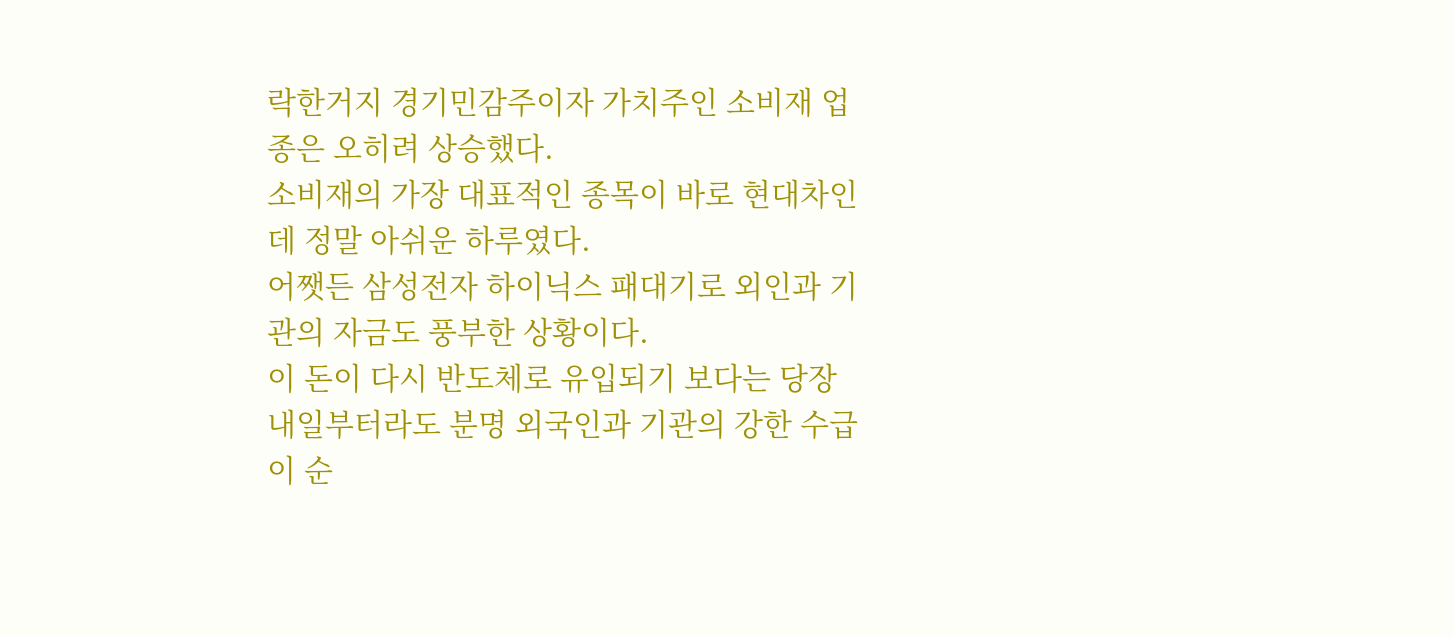락한거지 경기민감주이자 가치주인 소비재 업종은 오히려 상승했다.
소비재의 가장 대표적인 종목이 바로 현대차인데 정말 아쉬운 하루였다.
어쨋든 삼성전자 하이닉스 패대기로 외인과 기관의 자금도 풍부한 상황이다.
이 돈이 다시 반도체로 유입되기 보다는 당장 내일부터라도 분명 외국인과 기관의 강한 수급이 순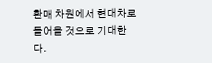환매 차원에서 현대차로 들어올 것으로 기대한다.